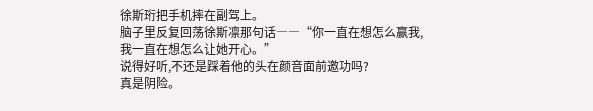徐斯珩把手机摔在副驾上。
脑子里反复回荡徐斯凛那句话――“你一直在想怎么赢我,我一直在想怎么让她开心。”
说得好听,不还是踩着他的头在颜音面前邀功吗?
真是阴险。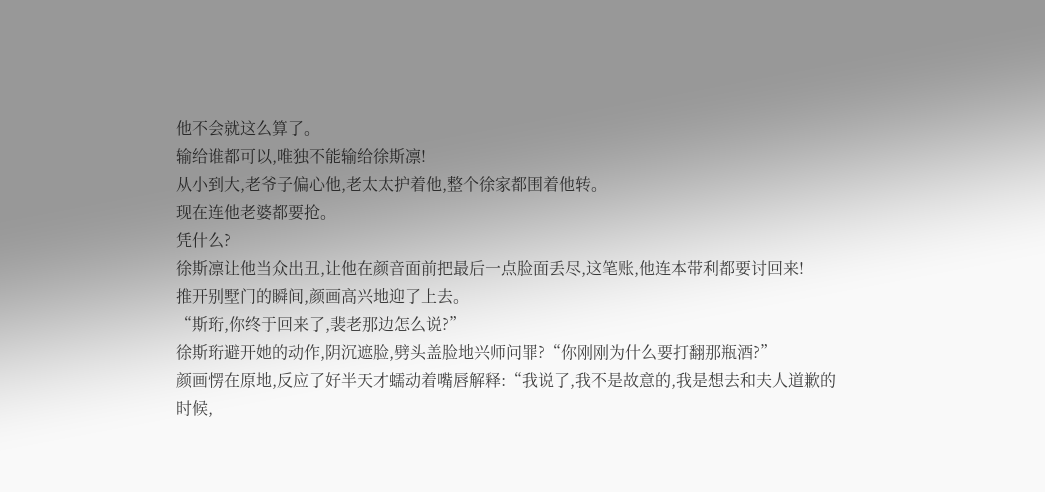他不会就这么算了。
输给谁都可以,唯独不能输给徐斯凛!
从小到大,老爷子偏心他,老太太护着他,整个徐家都围着他转。
现在连他老婆都要抢。
凭什么?
徐斯凛让他当众出丑,让他在颜音面前把最后一点脸面丢尽,这笔账,他连本带利都要讨回来!
推开别墅门的瞬间,颜画高兴地迎了上去。
“斯珩,你终于回来了,裴老那边怎么说?”
徐斯珩避开她的动作,阴沉遮脸,劈头盖脸地兴师问罪?“你刚刚为什么要打翻那瓶酒?”
颜画愣在原地,反应了好半天才蠕动着嘴唇解释:“我说了,我不是故意的,我是想去和夫人道歉的时候,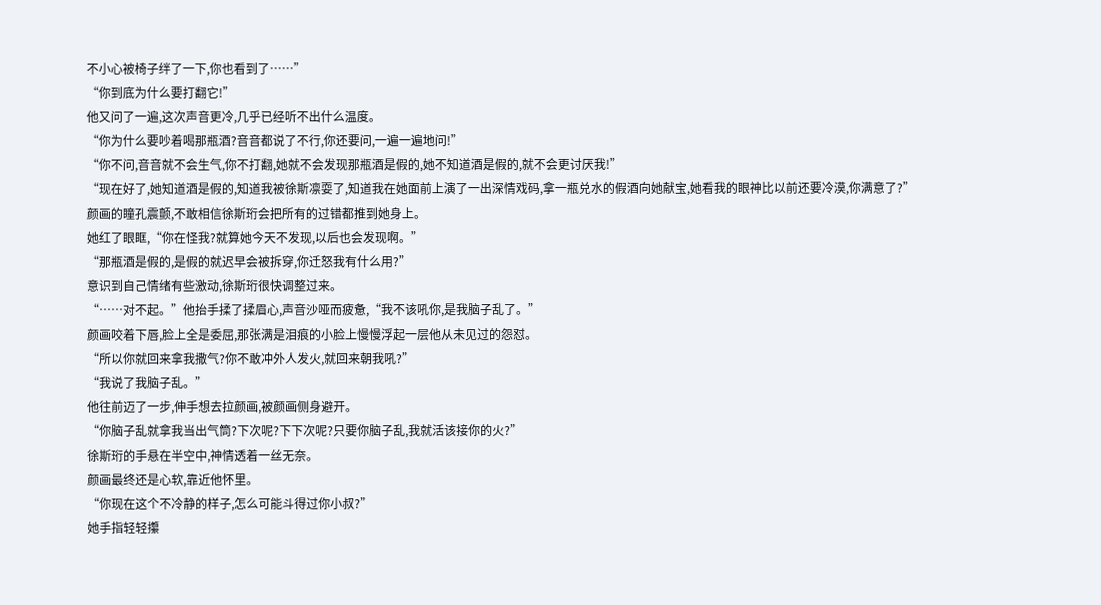不小心被椅子绊了一下,你也看到了……”
“你到底为什么要打翻它!”
他又问了一遍,这次声音更冷,几乎已经听不出什么温度。
“你为什么要吵着喝那瓶酒?音音都说了不行,你还要问,一遍一遍地问!”
“你不问,音音就不会生气,你不打翻,她就不会发现那瓶酒是假的,她不知道酒是假的,就不会更讨厌我!”
“现在好了,她知道酒是假的,知道我被徐斯凛耍了,知道我在她面前上演了一出深情戏码,拿一瓶兑水的假酒向她献宝,她看我的眼神比以前还要冷漠,你满意了?”
颜画的瞳孔震颤,不敢相信徐斯珩会把所有的过错都推到她身上。
她红了眼眶,“你在怪我?就算她今天不发现,以后也会发现啊。”
“那瓶酒是假的,是假的就迟早会被拆穿,你迁怒我有什么用?”
意识到自己情绪有些激动,徐斯珩很快调整过来。
“……对不起。”他抬手揉了揉眉心,声音沙哑而疲惫,“我不该吼你,是我脑子乱了。”
颜画咬着下唇,脸上全是委屈,那张满是泪痕的小脸上慢慢浮起一层他从未见过的怨怼。
“所以你就回来拿我撒气?你不敢冲外人发火,就回来朝我吼?”
“我说了我脑子乱。”
他往前迈了一步,伸手想去拉颜画,被颜画侧身避开。
“你脑子乱就拿我当出气筒?下次呢?下下次呢?只要你脑子乱,我就活该接你的火?”
徐斯珩的手悬在半空中,神情透着一丝无奈。
颜画最终还是心软,靠近他怀里。
“你现在这个不冷静的样子,怎么可能斗得过你小叔?”
她手指轻轻攥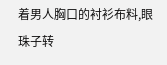着男人胸口的衬衫布料,眼珠子转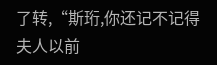了转,“斯珩,你还记不记得夫人以前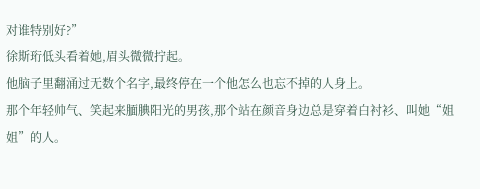对谁特别好?”
徐斯珩低头看着她,眉头微微拧起。
他脑子里翻涌过无数个名字,最终停在一个他怎么也忘不掉的人身上。
那个年轻帅气、笑起来腼腆阳光的男孩,那个站在颜音身边总是穿着白衬衫、叫她“姐姐”的人。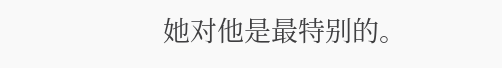她对他是最特别的。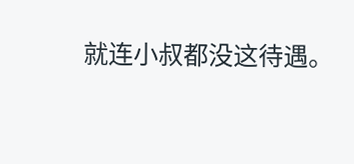就连小叔都没这待遇。